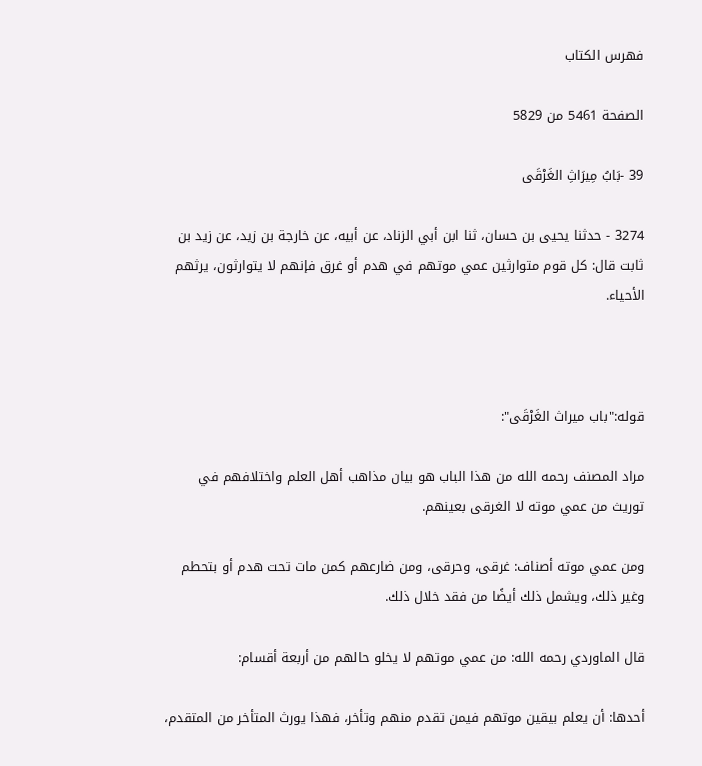فهرس الكتاب

الصفحة 5461 من 5829

39 -بَابُ مِيرَاثِ الغَرْقَى

3274 - حدثنا يحيى بن حسان، ثنا ابن أبي الزناد، عن أبيه، عن خارجة بن زيد، عن زيد بن ثابت قال: كل قوم متوارثين عمي موتهم في هدم أو غرق فإنهم لا يتوارثون، يرثهم الأحياء.



قوله:"باب ميراث الغَرْقَى":

مراد المصنف رحمه الله من هذا الباب هو بيان مذاهب أهل العلم واختلافهم في توريث من عمي موته لا الغرقى بعينهم.

ومن عمي موته أصناف: غرقى، وحرقى، ومن ضارعهم كمن مات تحت هدم أو بتحطم وغير ذلك، ويشمل ذلك أيضًا من فقد خلال ذلك.

قال الماوردي رحمه الله: من عمي موتهم لا يخلو حالهم من أربعة أقسام:

أحدها: أن يعلم بيقين موتهم فيمن تقدم منهم وتأخر، فهذا يورث المتأخر من المتقدم،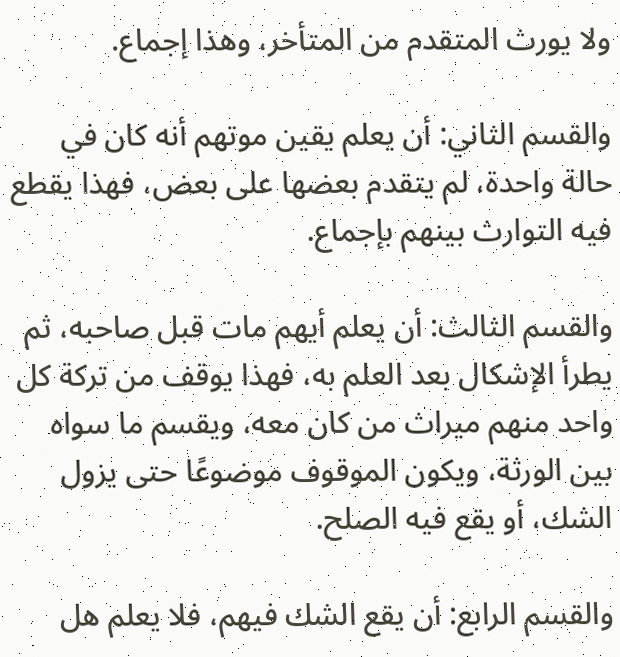ولا يورث المتقدم من المتأخر، وهذا إجماع.

والقسم الثاني: أن يعلم يقين موتهم أنه كان في حالة واحدة، لم يتقدم بعضها على بعض، فهذا يقطع فيه التوارث بينهم بإجماع.

والقسم الثالث: أن يعلم أيهم مات قبل صاحبه، ثم يطرأ الإشكال بعد العلم به، فهذا يوقف من تركة كل واحد منهم ميراث من كان معه، ويقسم ما سواه بين الورثة، ويكون الموقوف موضوعًا حتى يزول الشك، أو يقع فيه الصلح.

والقسم الرابع: أن يقع الشك فيهم، فلا يعلم هل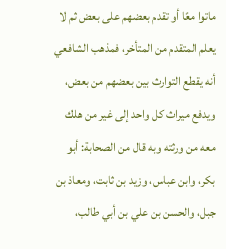ماتوا معًا أو تقدم بعضهم على بعض ثم لا يعلم المتقدم من المتأخر، فمذهب الشافعي أنه يقطع التوارث بين بعضهم من بعض، ويدفع ميراث كل واحد إلى غير من هلك معه من ورثته وبه قال من الصحابة: أبو بكر، وابن عباس، وزيد بن ثابت، ومعاذ بن جبل، والحسن بن علي بن أبي طالب،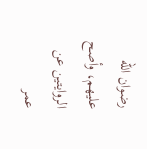رضوان الله عليهم، وأصح الروايتين عن عمر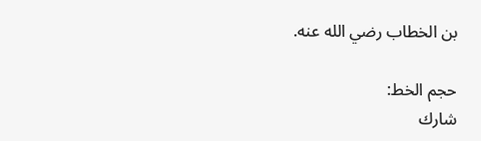بن الخطاب رضي الله عنه.

حجم الخط:
شارك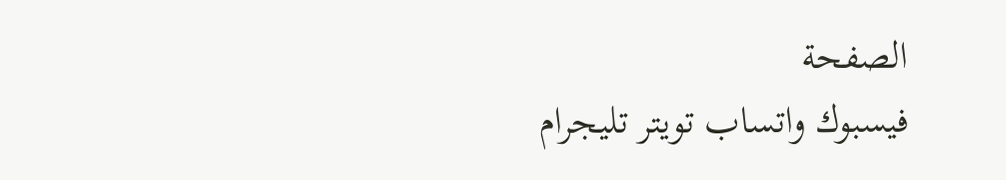الصفحة
فيسبوك واتساب تويتر تليجرام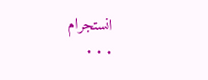انستجرام
. . .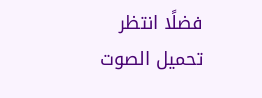فضلًا انتظر تحميل الصوت